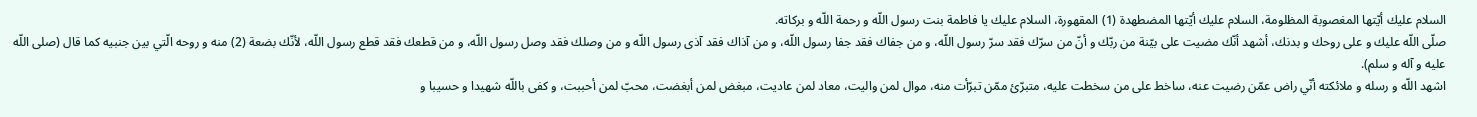السلام عليك أيّتها المغصوبة المظلومة، السلام عليك أيّتها المضطهدة (1) المقهورة، السلام عليك يا فاطمة بنت رسول اللّه و رحمة اللّه و بركاته.
صلّى اللّه عليك و على روحك و بدنك، أشهد أنّك مضيت على بيّنة من ربّك و أنّ من سرّك فقد سرّ رسول اللّه، و من جفاك فقد جفا رسول اللّه، و من آذاك فقد آذى رسول اللّه و من وصلك فقد وصل رسول اللّه، و من قطعك فقد قطع رسول اللّه، لأنّك بضعة (2) منه و روحه الّتي بين جنبيه كما قال (صلى اللّه عليه و آله و سلم).
اشهد اللّه و رسله و ملائكته أنّي راض عمّن رضيت عنه، ساخط على من سخطت عليه، متبرّئ ممّن تبرّأت منه، موال لمن واليت، معاد لمن عاديت، مبغض لمن أبغضت، محبّ لمن أحببت، و كفى باللّه شهيدا و حسيبا و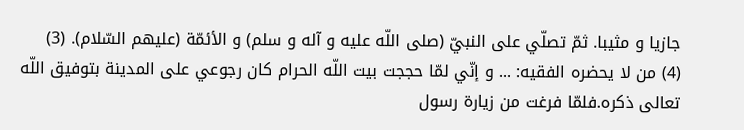جازيا و مثيبا. ثمّ تصلّي على النبيّ (صلى اللّه عليه و آله و سلم) و الأئمّة (عليهم السّلام). (3)
(4) من لا يحضره الفقيه: ... و إنّي لمّا حججت بيت اللّه الحرام كان رجوعي على المدينة بتوفيق اللّه تعالى ذكره.فلمّا فرغت من زيارة رسول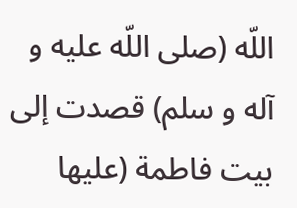اللّه (صلى اللّه عليه و آله و سلم) قصدت إلى بيت فاطمة (عليها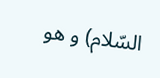السّلام) و هو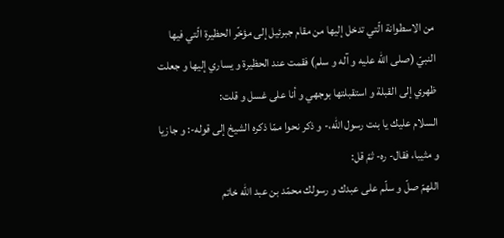من الاسطوانة الّتي تدخل إليها من مقام جبرئيل إلى مؤخّر الحظيرة الّتي فيها النبيّ (صلى اللّه عليه و آله و سلم) فقمت عند الحظيرة و يساري إليها و جعلت ظهري إلى القبلة و استقبلتها بوجهي و أنا على غسل و قلت:
السلام عليك يا بنت رسول اللّه،- و ذكر نحوا ممّا ذكره الشيخ إلى قوله-: و جازيا و مثيبا، فقال- ره- ثمّ قل:
اللهمّ صلّ و سلّم على عبدك و رسولك محمّد بن عبد اللّه خاتم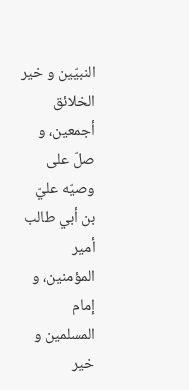النبيّين و خير الخلائق أجمعين، و صلّ على وصيّه عليّ بن أبي طالب أمير المؤمنين، و إمام المسلمين و خير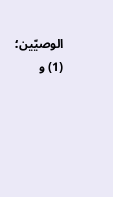الوصيّين؛
(1) و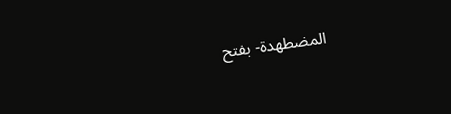المضطهدة- بفتح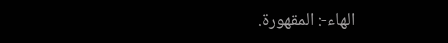الهاء-: المقهورة.